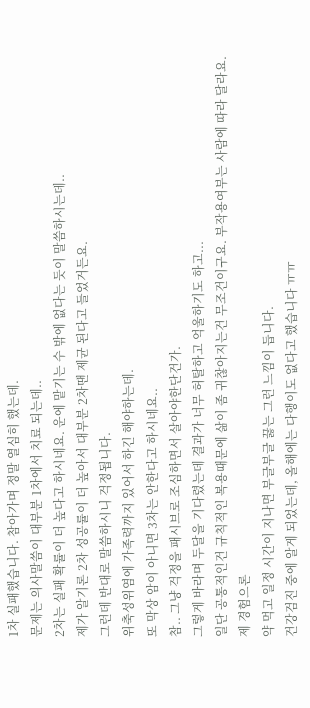1차 실패했습니다. 참아가며 정말 열심히 했는데.
문제는 의사말씀이 대부분 1차에서 치료 되는데..
2차는 실패 확률이 더 높다고 하시네요. 운에 맡기는 수 밖에 없다는 듯이 말씀하시는데..
제가 알기론 2차 성공률이 더 높아서 대부분 2차땐 제균 된다고 들었거든요.
그런데 반대로 말씀하시니 걱정됩니다.
위축성위염에 가족력까지 있어서 하긴 해야하는데.
또 막상 암이 아니면 3차는 안한다고 하시네요..
참.. 그냥 걱정을 패시브로 조심하면서 살아야한단건가.
그렇게 바라며 두달을 기다렸는데 결과가 너무 허탈하고 억울하기도 하고...
일단 공통적인건 규칙적인 복용때문에 삶이 좀 귀찮아지는건 무조건이구요. 부작용여부는 사람에 따라 달라요.
제 경험으론
약 먹고 일정 시간이 지나면 부글부글 끓는 그런 느낌이 듭니다.
건강검진 중에 알게 되었는데, 올해에는 다행이도 없다고 했습니다 ㅠㅠ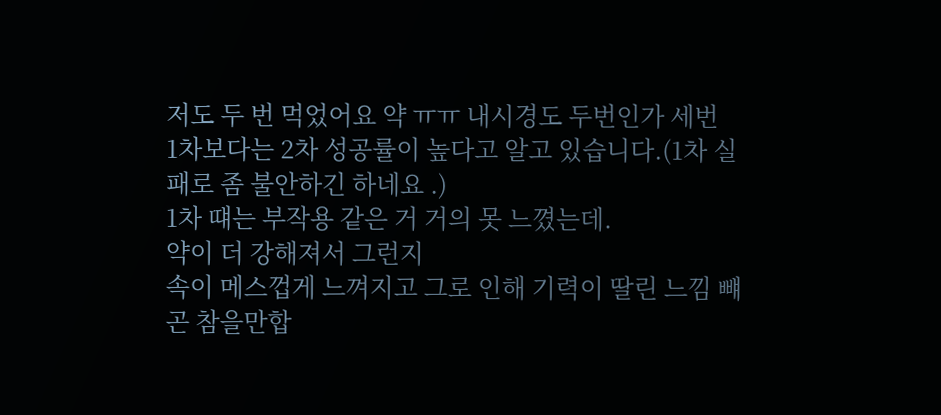저도 두 번 먹었어요 약 ㅠㅠ 내시경도 두번인가 세번
1차보다는 2차 성공률이 높다고 알고 있습니다.(1차 실패로 좀 불안하긴 하네요 .)
1차 떄는 부작용 같은 거 거의 못 느꼈는데.
약이 더 강해져서 그런지
속이 메스껍게 느껴지고 그로 인해 기력이 딸린 느낌 뺴곤 참을만합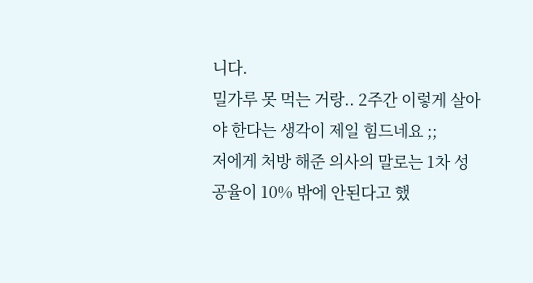니다.
밀가루 못 먹는 거랑.. 2주간 이렇게 살아야 한다는 생각이 제일 힘드네요 ;;
저에게 처방 해준 의사의 말로는 1차 성공율이 10% 밖에 안된다고 했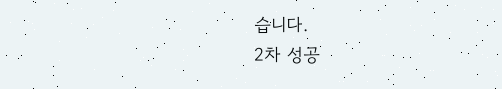습니다.
2차 성공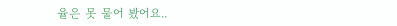율은 못 물어 봤어요..